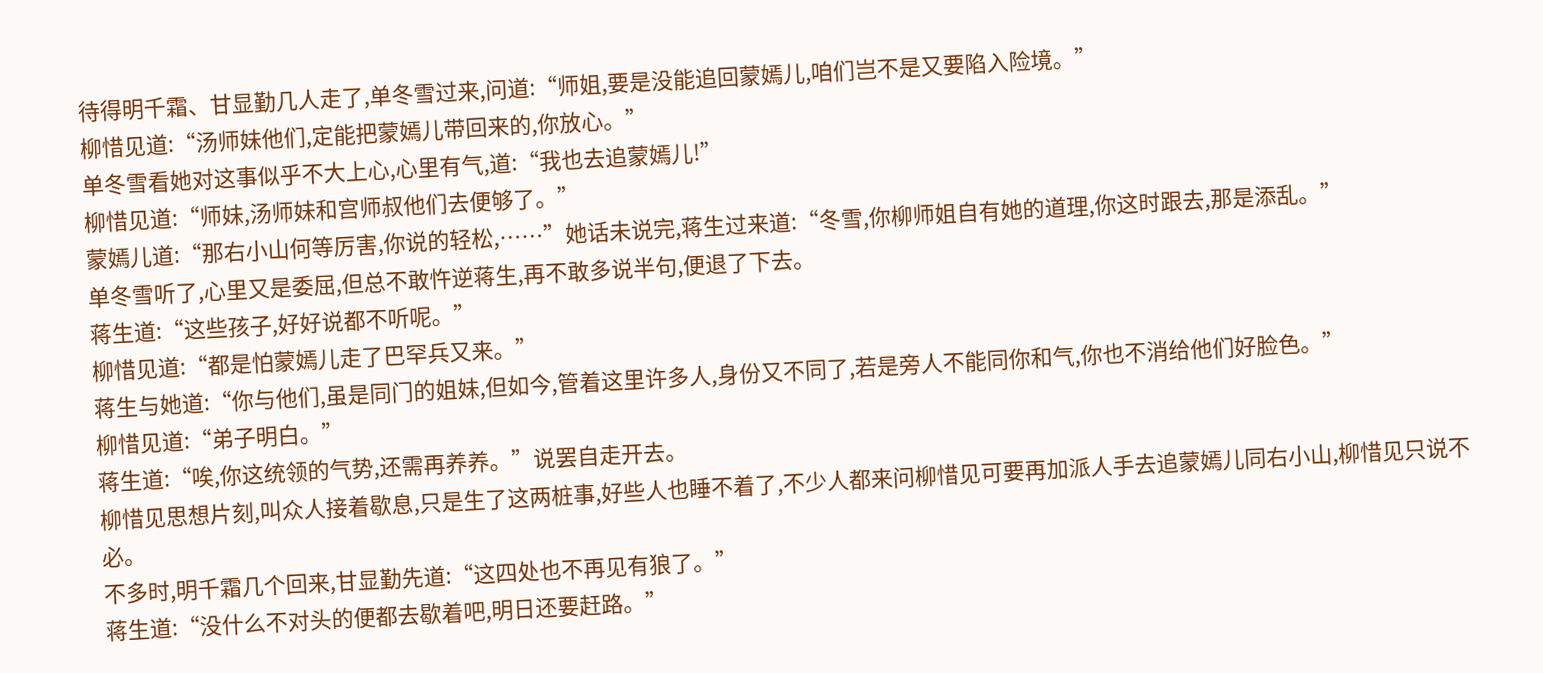待得明千霜、甘显勤几人走了,单冬雪过来,问道:“师姐,要是没能追回蒙嫣儿,咱们岂不是又要陷入险境。”
柳惜见道:“汤师妹他们,定能把蒙嫣儿带回来的,你放心。”
单冬雪看她对这事似乎不大上心,心里有气,道:“我也去追蒙嫣儿!”
柳惜见道:“师妹,汤师妹和宫师叔他们去便够了。”
蒙嫣儿道:“那右小山何等厉害,你说的轻松,……”她话未说完,蒋生过来道:“冬雪,你柳师姐自有她的道理,你这时跟去,那是添乱。”
单冬雪听了,心里又是委屈,但总不敢忤逆蒋生,再不敢多说半句,便退了下去。
蒋生道:“这些孩子,好好说都不听呢。”
柳惜见道:“都是怕蒙嫣儿走了巴罕兵又来。”
蒋生与她道:“你与他们,虽是同门的姐妹,但如今,管着这里许多人,身份又不同了,若是旁人不能同你和气,你也不消给他们好脸色。”
柳惜见道:“弟子明白。”
蒋生道:“唉,你这统领的气势,还需再养养。”说罢自走开去。
柳惜见思想片刻,叫众人接着歇息,只是生了这两桩事,好些人也睡不着了,不少人都来问柳惜见可要再加派人手去追蒙嫣儿同右小山,柳惜见只说不必。
不多时,明千霜几个回来,甘显勤先道:“这四处也不再见有狼了。”
蒋生道:“没什么不对头的便都去歇着吧,明日还要赶路。”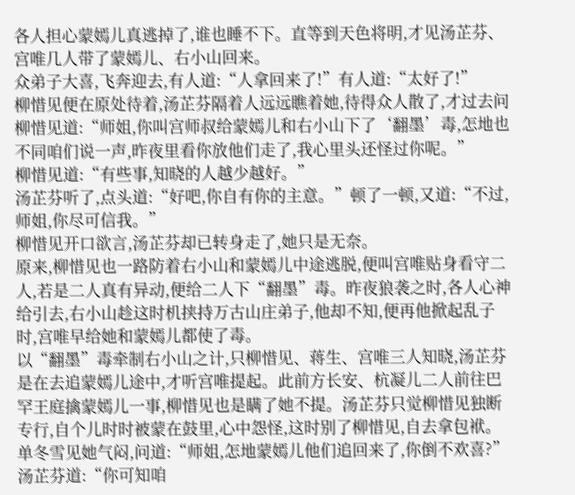各人担心蒙嫣儿真逃掉了,谁也睡不下。直等到天色将明,才见汤芷芬、宫唯几人带了蒙嫣儿、右小山回来。
众弟子大喜,飞奔迎去,有人道:“人拿回来了!”有人道:“太好了!”
柳惜见便在原处待着,汤芷芬隔着人远远瞧着她,待得众人散了,才过去问柳惜见道:“师姐,你叫宫师叔给蒙嫣儿和右小山下了‘翻墨’毒,怎地也不同咱们说一声,昨夜里看你放他们走了,我心里头还怪过你呢。”
柳惜见道:“有些事,知晓的人越少越好。”
汤芷芬听了,点头道:“好吧,你自有你的主意。”顿了一顿,又道:“不过,师姐,你尽可信我。”
柳惜见开口欲言,汤芷芬却已转身走了,她只是无奈。
原来,柳惜见也一路防着右小山和蒙嫣儿中途逃脱,便叫宫唯贴身看守二人,若是二人真有异动,便给二人下“翻墨”毒。昨夜狼袭之时,各人心神给引去,右小山趁这时机挟持万古山庄弟子,他却不知,便再他掀起乱子时,宫唯早给她和蒙嫣儿都使了毒。
以“翻墨”毒牵制右小山之计,只柳惜见、蒋生、宫唯三人知晓,汤芷芬是在去追蒙嫣儿途中,才听宫唯提起。此前方长安、杭凝儿二人前往巴罕王庭擒蒙嫣儿一事,柳惜见也是瞒了她不提。汤芷芬只觉柳惜见独断专行,自个儿时时被蒙在鼓里,心中怨怪,这时别了柳惜见,自去拿包袱。单冬雪见她气闷,问道:“师姐,怎地蒙嫣儿他们追回来了,你倒不欢喜?”
汤芷芬道:“你可知咱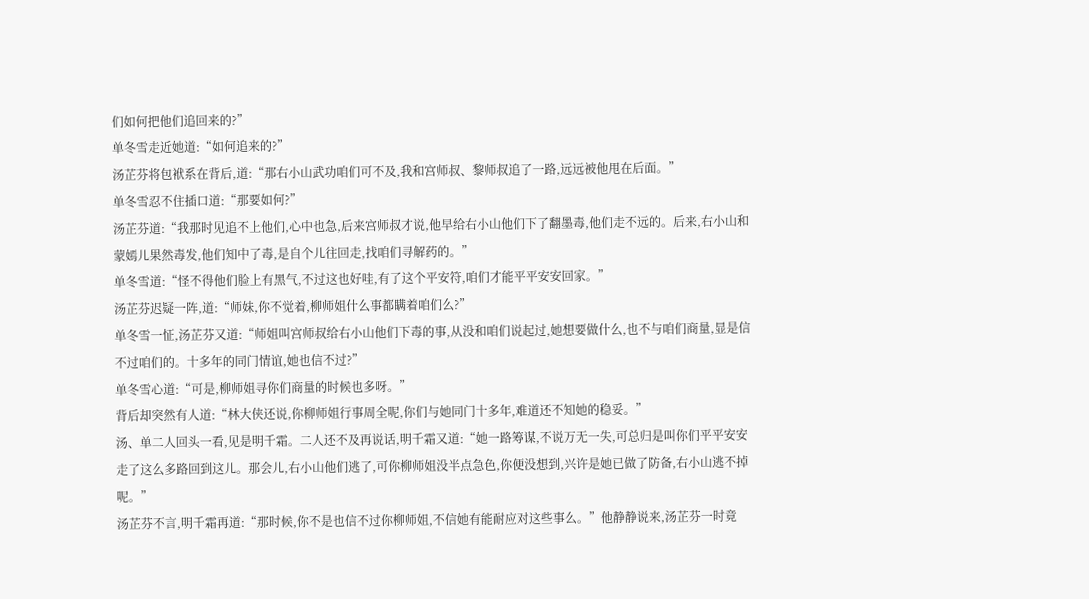们如何把他们追回来的?”
单冬雪走近她道:“如何追来的?”
汤芷芬将包袱系在背后,道:“那右小山武功咱们可不及,我和宫师叔、黎师叔追了一路,远远被他甩在后面。”
单冬雪忍不住插口道:“那要如何?”
汤芷芬道:“我那时见追不上他们,心中也急,后来宫师叔才说,他早给右小山他们下了翻墨毒,他们走不远的。后来,右小山和蒙嫣儿果然毒发,他们知中了毒,是自个儿往回走,找咱们寻解药的。”
单冬雪道:“怪不得他们脸上有黑气,不过这也好哇,有了这个平安符,咱们才能平平安安回家。”
汤芷芬迟疑一阵,道:“师妹,你不觉着,柳师姐什么事都瞒着咱们么?”
单冬雪一怔,汤芷芬又道:“师姐叫宫师叔给右小山他们下毒的事,从没和咱们说起过,她想要做什么,也不与咱们商量,显是信不过咱们的。十多年的同门情谊,她也信不过?”
单冬雪心道:“可是,柳师姐寻你们商量的时候也多呀。”
背后却突然有人道:“林大侠还说,你柳师姐行事周全呢,你们与她同门十多年,难道还不知她的稳妥。”
汤、单二人回头一看,见是明千霜。二人还不及再说话,明千霜又道:“她一路筹谋,不说万无一失,可总归是叫你们平平安安走了这么多路回到这儿。那会儿,右小山他们逃了,可你柳师姐没半点急色,你便没想到,兴许是她已做了防备,右小山逃不掉呢。”
汤芷芬不言,明千霜再道:“那时候,你不是也信不过你柳师姐,不信她有能耐应对这些事么。”他静静说来,汤芷芬一时竟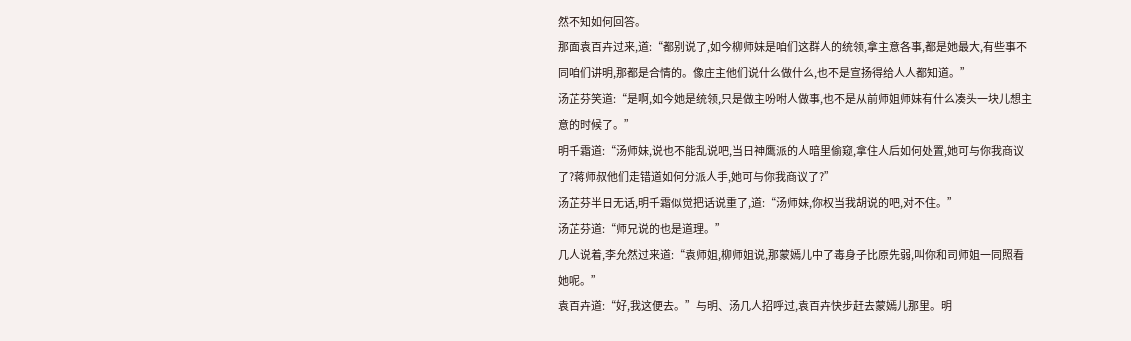然不知如何回答。
那面袁百卉过来,道:“都别说了,如今柳师妹是咱们这群人的统领,拿主意各事,都是她最大,有些事不同咱们讲明,那都是合情的。像庄主他们说什么做什么,也不是宣扬得给人人都知道。”
汤芷芬笑道:“是啊,如今她是统领,只是做主吩咐人做事,也不是从前师姐师妹有什么凑头一块儿想主意的时候了。”
明千霜道:“汤师妹,说也不能乱说吧,当日神鹰派的人暗里偷窥,拿住人后如何处置,她可与你我商议了?蒋师叔他们走错道如何分派人手,她可与你我商议了?”
汤芷芬半日无话,明千霜似觉把话说重了,道:“汤师妹,你权当我胡说的吧,对不住。”
汤芷芬道:“师兄说的也是道理。”
几人说着,李允然过来道:“袁师姐,柳师姐说,那蒙嫣儿中了毒身子比原先弱,叫你和司师姐一同照看她呢。”
袁百卉道:“好,我这便去。”与明、汤几人招呼过,袁百卉快步赶去蒙嫣儿那里。明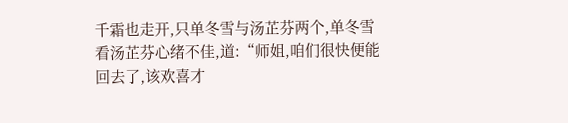千霜也走开,只单冬雪与汤芷芬两个,单冬雪看汤芷芬心绪不佳,道:“师姐,咱们很快便能回去了,该欢喜才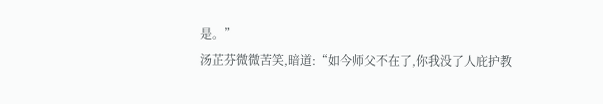是。”
汤芷芬微微苦笑,暗道:“如今师父不在了,你我没了人庇护教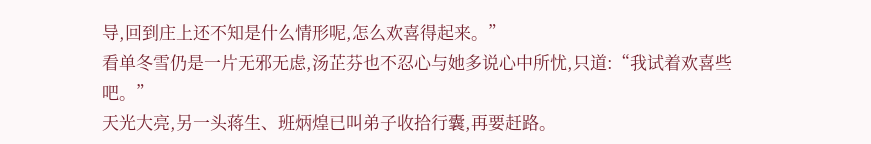导,回到庄上还不知是什么情形呢,怎么欢喜得起来。”
看单冬雪仍是一片无邪无虑,汤芷芬也不忍心与她多说心中所忧,只道:“我试着欢喜些吧。”
天光大亮,另一头蒋生、班炳煌已叫弟子收拾行囊,再要赶路。